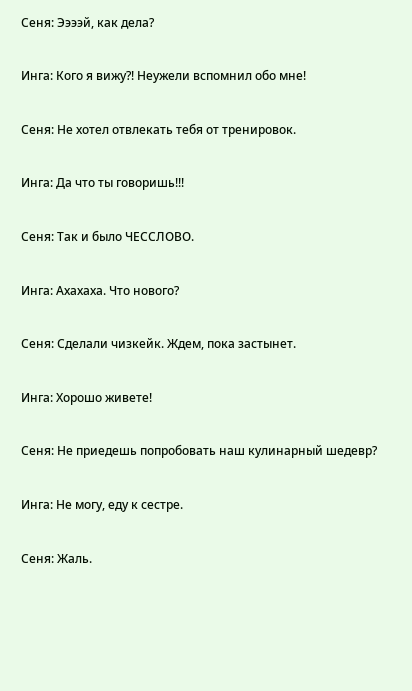Сеня: Ээээй, как дела?

Инга: Кого я вижу?! Неужели вспомнил обо мне!

Сеня: Не хотел отвлекать тебя от тренировок.

Инга: Да что ты говоришь!!!

Сеня: Так и было ЧЕССЛОВО.

Инга: Ахахаха. Что нового?

Сеня: Сделали чизкейк. Ждем, пока застынет.

Инга: Хорошо живете!

Сеня: Не приедешь попробовать наш кулинарный шедевр?

Инга: Не могу, еду к сестре.

Сеня: Жаль.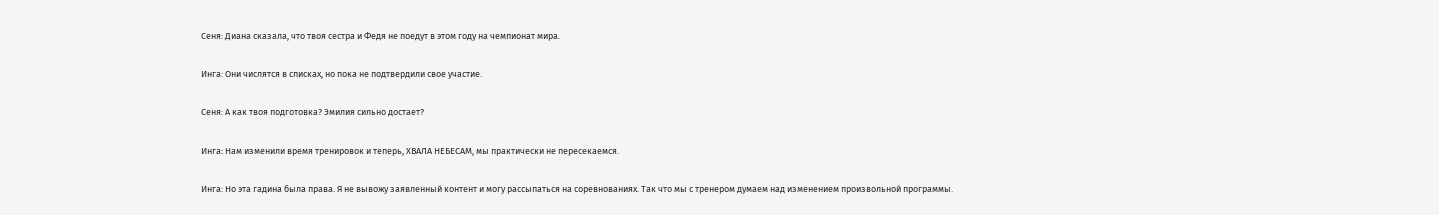Сеня: Диана сказала, что твоя сестра и Федя не поедут в этом году на чемпионат мира.

Инга: Они числятся в списках, но пока не подтвердили свое участие.

Сеня: А как твоя подготовка? Эмилия сильно достает?

Инга: Нам изменили время тренировок и теперь, ХВАЛА НЕБЕСАМ, мы практически не пересекаемся.

Инга: Но эта гадина была права. Я не вывожу заявленный контент и могу рассыпаться на соревнованиях. Так что мы с тренером думаем над изменением произвольной программы.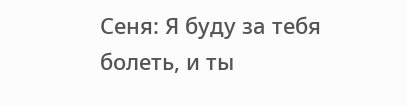Сеня: Я буду за тебя болеть, и ты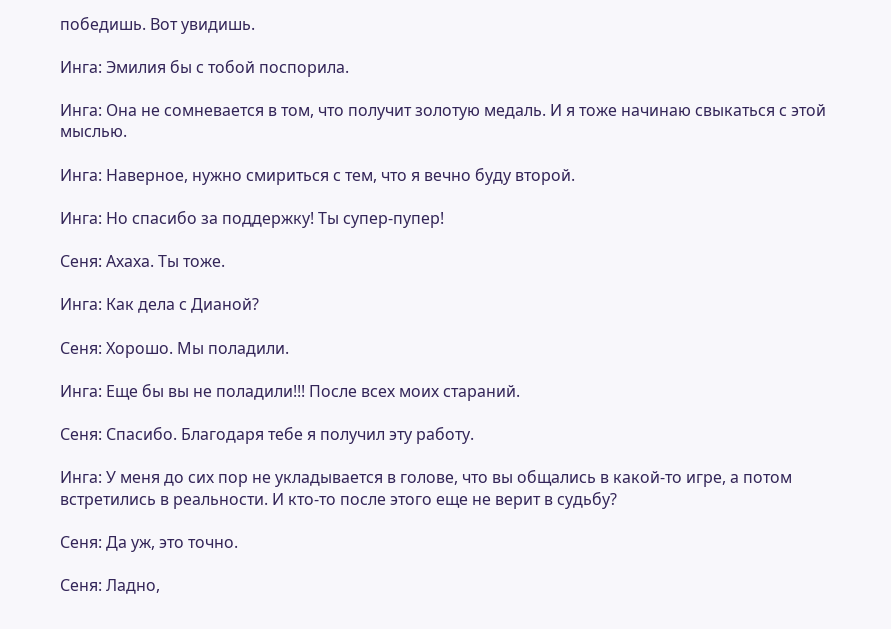победишь. Вот увидишь.

Инга: Эмилия бы с тобой поспорила.

Инга: Она не сомневается в том, что получит золотую медаль. И я тоже начинаю свыкаться с этой мыслью.

Инга: Наверное, нужно смириться с тем, что я вечно буду второй.

Инга: Но спасибо за поддержку! Ты супер-пупер!

Сеня: Ахаха. Ты тоже.

Инга: Как дела с Дианой?

Сеня: Хорошо. Мы поладили.

Инга: Еще бы вы не поладили!!! После всех моих стараний.

Сеня: Спасибо. Благодаря тебе я получил эту работу.

Инга: У меня до сих пор не укладывается в голове, что вы общались в какой-то игре, а потом встретились в реальности. И кто-то после этого еще не верит в судьбу?

Сеня: Да уж, это точно.

Сеня: Ладно,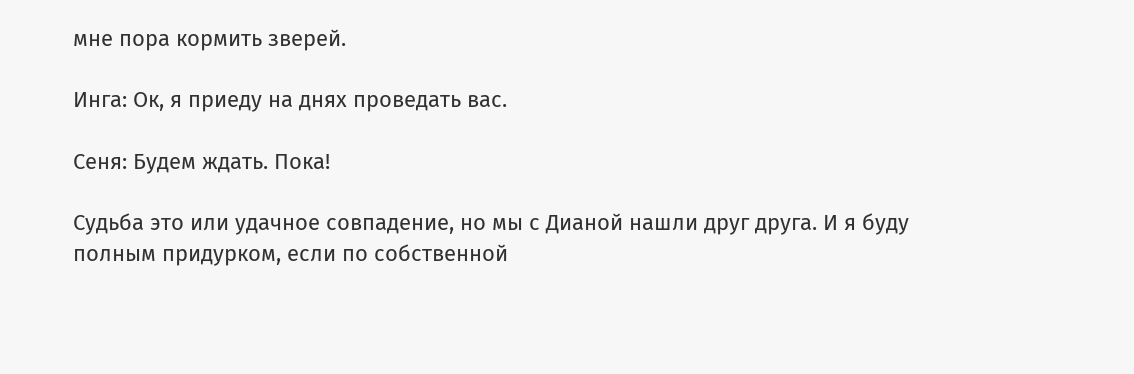мне пора кормить зверей.

Инга: Ок, я приеду на днях проведать вас.

Сеня: Будем ждать. Пока!

Судьба это или удачное совпадение, но мы с Дианой нашли друг друга. И я буду полным придурком, если по собственной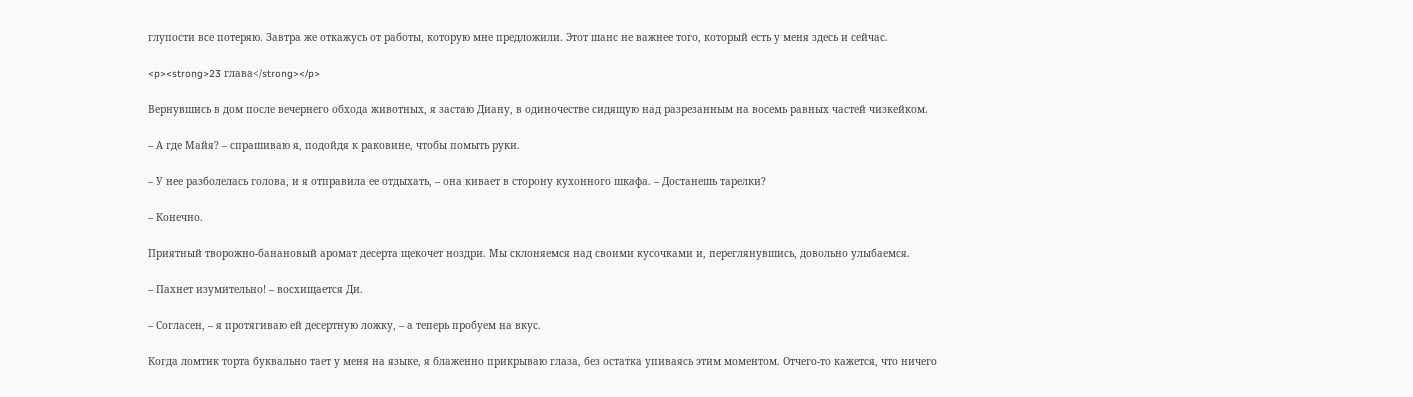глупости все потеряю. Завтра же откажусь от работы, которую мне предложили. Этот шанс не важнее того, который есть у меня здесь и сейчас.

<p><strong>23 глава</strong></p>

Вернувшись в дом после вечернего обхода животных, я застаю Диану, в одиночестве сидящую над разрезанным на восемь равных частей чизкейком.

– А где Майя? – спрашиваю я, подойдя к раковине, чтобы помыть руки.

– У нее разболелась голова, и я отправила ее отдыхать, – она кивает в сторону кухонного шкафа. – Достанешь тарелки?

– Конечно.

Приятный творожно-банановый аромат десерта щекочет ноздри. Мы склоняемся над своими кусочками и, переглянувшись, довольно улыбаемся.

– Пахнет изумительно! – восхищается Ди.

– Согласен, – я протягиваю ей десертную ложку, – а теперь пробуем на вкус.

Когда ломтик торта буквально тает у меня на языке, я блаженно прикрываю глаза, без остатка упиваясь этим моментом. Отчего-то кажется, что ничего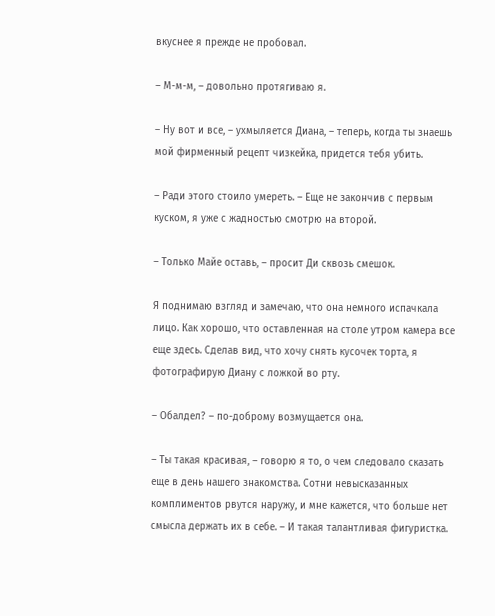вкуснее я прежде не пробовал.

– М-м-м, – довольно протягиваю я.

– Ну вот и все, – ухмыляется Диана, – теперь, когда ты знаешь мой фирменный рецепт чизкейка, придется тебя убить.

– Ради этого стоило умереть. – Еще не закончив с первым куском, я уже с жадностью смотрю на второй.

– Только Майе оставь, – просит Ди сквозь смешок.

Я поднимаю взгляд и замечаю, что она немного испачкала лицо. Как хорошо, что оставленная на столе утром камера все еще здесь. Сделав вид, что хочу снять кусочек торта, я фотографирую Диану с ложкой во рту.

– Обалдел? – по-доброму возмущается она.

– Ты такая красивая, – говорю я то, о чем следовало сказать еще в день нашего знакомства. Сотни невысказанных комплиментов рвутся наружу, и мне кажется, что больше нет смысла держать их в себе. – И такая талантливая фигуристка.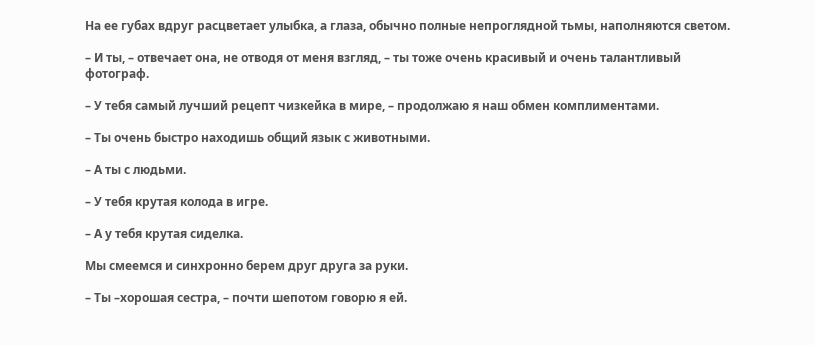На ее губах вдруг расцветает улыбка, а глаза, обычно полные непроглядной тьмы, наполняются светом.

– И ты, – отвечает она, не отводя от меня взгляд, – ты тоже очень красивый и очень талантливый фотограф.

– У тебя самый лучший рецепт чизкейка в мире, – продолжаю я наш обмен комплиментами.

– Ты очень быстро находишь общий язык с животными.

– А ты с людьми.

– У тебя крутая колода в игре.

– А у тебя крутая сиделка.

Мы смеемся и синхронно берем друг друга за руки.

– Ты –хорошая сестра, – почти шепотом говорю я ей.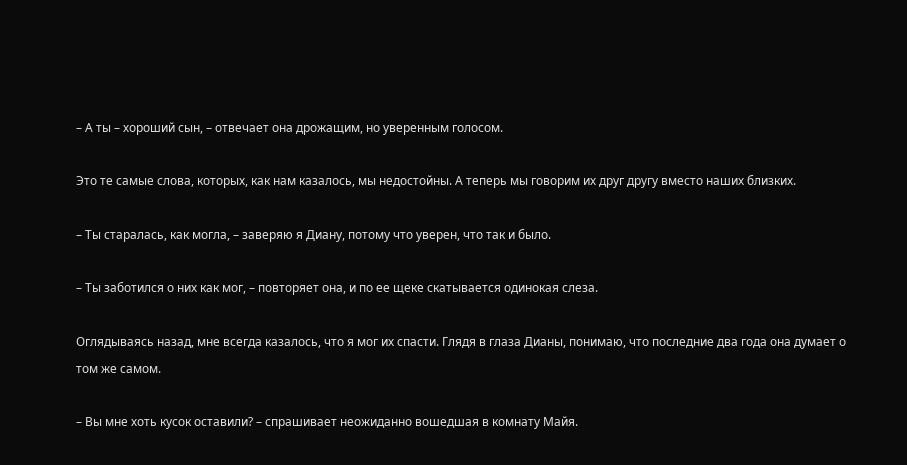– А ты – хороший сын, – отвечает она дрожащим, но уверенным голосом.

Это те самые слова, которых, как нам казалось, мы недостойны. А теперь мы говорим их друг другу вместо наших близких.

– Ты старалась, как могла, – заверяю я Диану, потому что уверен, что так и было.

– Ты заботился о них как мог, – повторяет она, и по ее щеке скатывается одинокая слеза.

Оглядываясь назад, мне всегда казалось, что я мог их спасти. Глядя в глаза Дианы, понимаю, что последние два года она думает о том же самом.

– Вы мне хоть кусок оставили? – спрашивает неожиданно вошедшая в комнату Майя.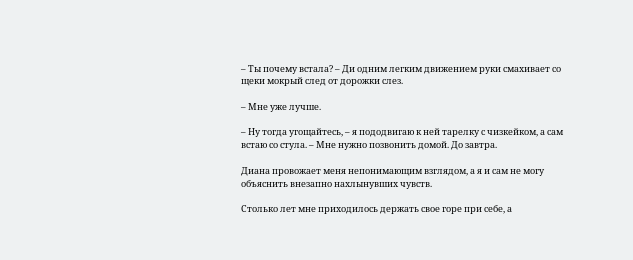– Ты почему встала? – Ди одним легким движением руки смахивает со щеки мокрый след от дорожки слез.

– Мне уже лучше.

– Ну тогда угощайтесь, – я пододвигаю к ней тарелку с чизкейком, а сам встаю со стула. – Мне нужно позвонить домой. До завтра.

Диана провожает меня непонимающим взглядом, а я и сам не могу объяснить внезапно нахлынувших чувств.

Столько лет мне приходилось держать свое горе при себе, а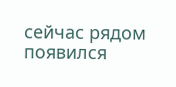сейчас рядом появился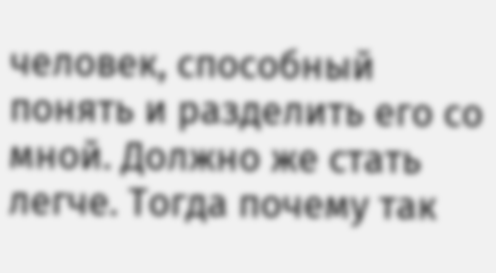человек, способный понять и разделить его со мной. Должно же стать легче. Тогда почему так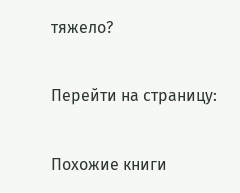тяжело?

Перейти на страницу:

Похожие книги